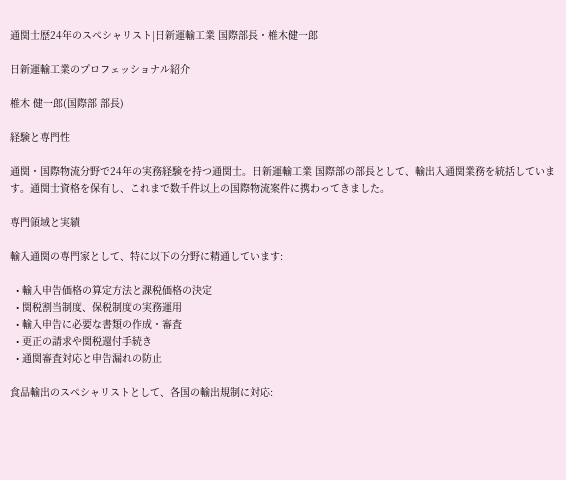通関士歴24年のスペシャリスト|日新運輸工業 国際部長・椎木健一郎

日新運輸工業のプロフェッショナル紹介

椎木 健一郎(国際部 部長)

経験と専門性

通関・国際物流分野で24年の実務経験を持つ通関士。日新運輸工業 国際部の部長として、輸出入通関業務を統括しています。通関士資格を保有し、これまで数千件以上の国際物流案件に携わってきました。

専門領域と実績

輸入通関の専門家として、特に以下の分野に精通しています:

  • 輸入申告価格の算定方法と課税価格の決定
  • 関税割当制度、保税制度の実務運用
  • 輸入申告に必要な書類の作成・審査
  • 更正の請求や関税還付手続き
  • 通関審査対応と申告漏れの防止

食品輸出のスペシャリストとして、各国の輸出規制に対応: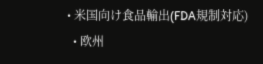• 米国向け食品輸出(FDA規制対応)
  • 欧州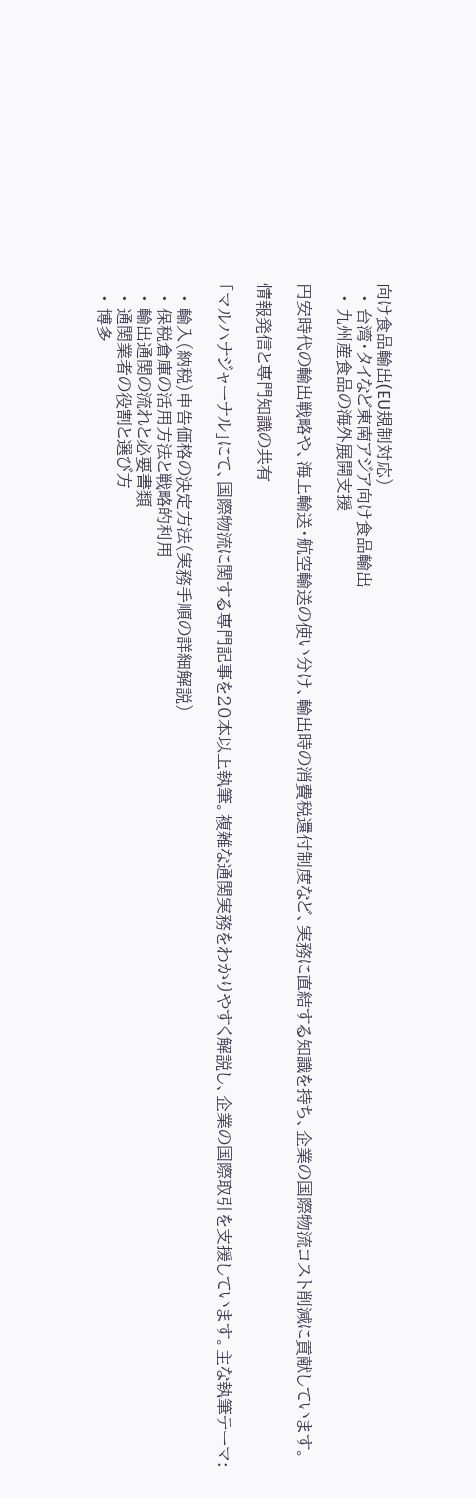向け食品輸出(EU規制対応)
  • 台湾・タイなど東南アジア向け食品輸出
  • 九州産食品の海外展開支援

円安時代の輸出戦略や、海上輸送・航空輸送の使い分け、輸出時の消費税還付制度など、実務に直結する知識を持ち、企業の国際物流コスト削減に貢献しています。

情報発信と専門知識の共有

「マルハナジャーナル」にて、国際物流に関する専門記事を20本以上執筆。複雑な通関実務をわかりやすく解説し、企業の国際取引を支援しています。主な執筆テーマ:

  • 輸入(納税)申告価格の決定方法(実務手順の詳細解説)
  • 保税倉庫の活用方法と戦略的利用
  • 輸出通関の流れと必要書類
  • 通関業者の役割と選び方
  • 博多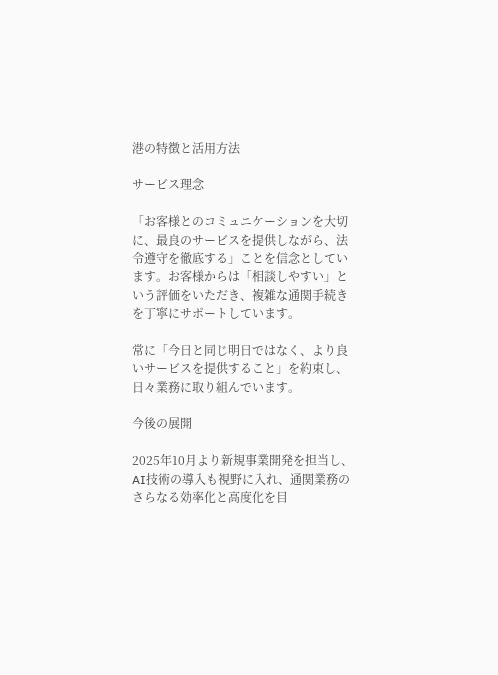港の特徴と活用方法

サービス理念

「お客様とのコミュニケーションを大切に、最良のサービスを提供しながら、法令遵守を徹底する」ことを信念としています。お客様からは「相談しやすい」という評価をいただき、複雑な通関手続きを丁寧にサポートしています。

常に「今日と同じ明日ではなく、より良いサービスを提供すること」を約束し、日々業務に取り組んでいます。

今後の展開

2025年10月より新規事業開発を担当し、AI技術の導入も視野に入れ、通関業務のさらなる効率化と高度化を目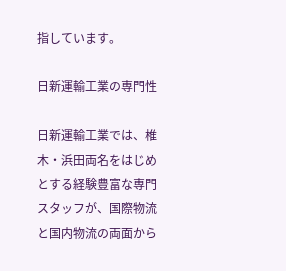指しています。

日新運輸工業の専門性

日新運輸工業では、椎木・浜田両名をはじめとする経験豊富な専門スタッフが、国際物流と国内物流の両面から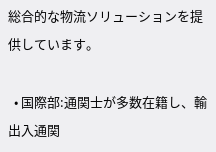総合的な物流ソリューションを提供しています。

  • 国際部:通関士が多数在籍し、輸出入通関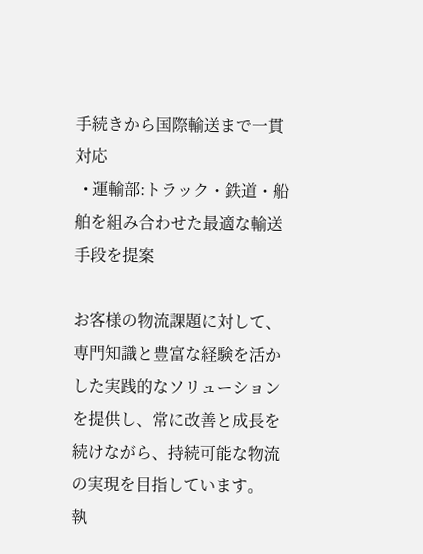手続きから国際輸送まで一貫対応
  • 運輸部:トラック・鉄道・船舶を組み合わせた最適な輸送手段を提案

お客様の物流課題に対して、専門知識と豊富な経験を活かした実践的なソリューションを提供し、常に改善と成長を続けながら、持続可能な物流の実現を目指しています。
執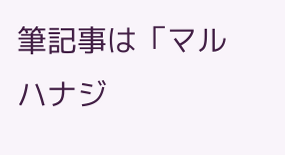筆記事は「マルハナジ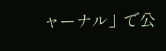ャーナル」で公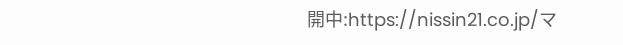開中:https://nissin21.co.jp/マ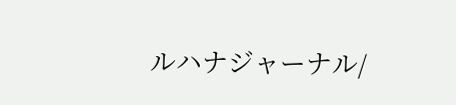ルハナジャーナル/